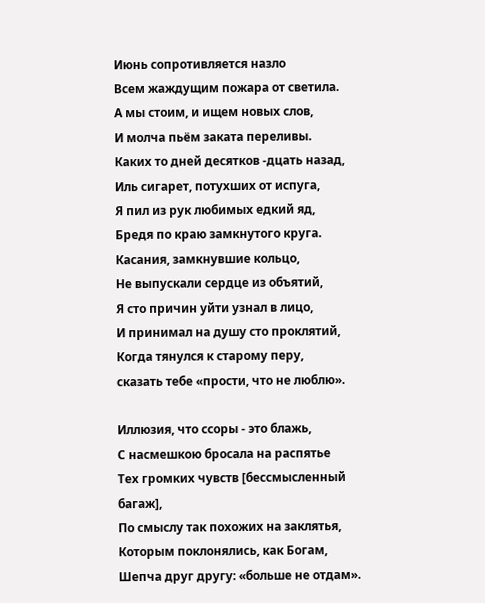Июнь сопротивляется назло
Всем жаждущим пожара от светила.
А мы стоим, и ищем новых слов,
И молча пьём заката переливы.
Каких то дней десятков -дцать назад,
Иль сигарет, потухших от испуга,
Я пил из рук любимых едкий яд,
Бредя по краю замкнутого круга.
Касания, замкнувшие кольцо,
Не выпускали сердце из объятий,
Я сто причин уйти узнал в лицо,
И принимал на душу сто проклятий,
Когда тянулся к старому перу,
сказать тебе «прости, что не люблю».

Иллюзия, что ссоры - это блажь,
С насмешкою бросала на распятье
Тех громких чувств [бессмысленный багаж],
По смыслу так похожих на заклятья,
Которым поклонялись, как Богам,
Шепча друг другу: «больше не отдам».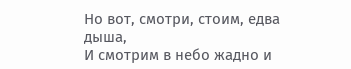Но вот, смотри, стоим, едва дыша,
И смотрим в небо жадно и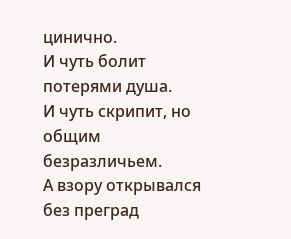цинично.
И чуть болит потерями душа.
И чуть скрипит, но общим безразличьем.
А взору открывался без преград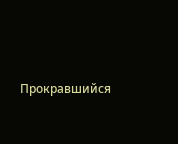Прокравшийся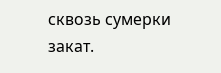сквозь сумерки закат.